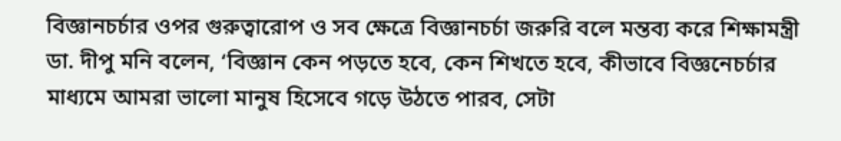বিজ্ঞানচর্চার ওপর গুরুত্বারোপ ও সব ক্ষেত্রে বিজ্ঞানচর্চা জরুরি বলে মন্তব্য করে শিক্ষামন্ত্রী ডা. দীপু মনি বলেন, ‘বিজ্ঞান কেন পড়তে হবে, কেন শিখতে হবে, কীভাবে বিজ্ঞনেচর্চার মাধ্যমে আমরা ভালো মানুষ হিসেবে গড়ে উঠতে পারব, সেটা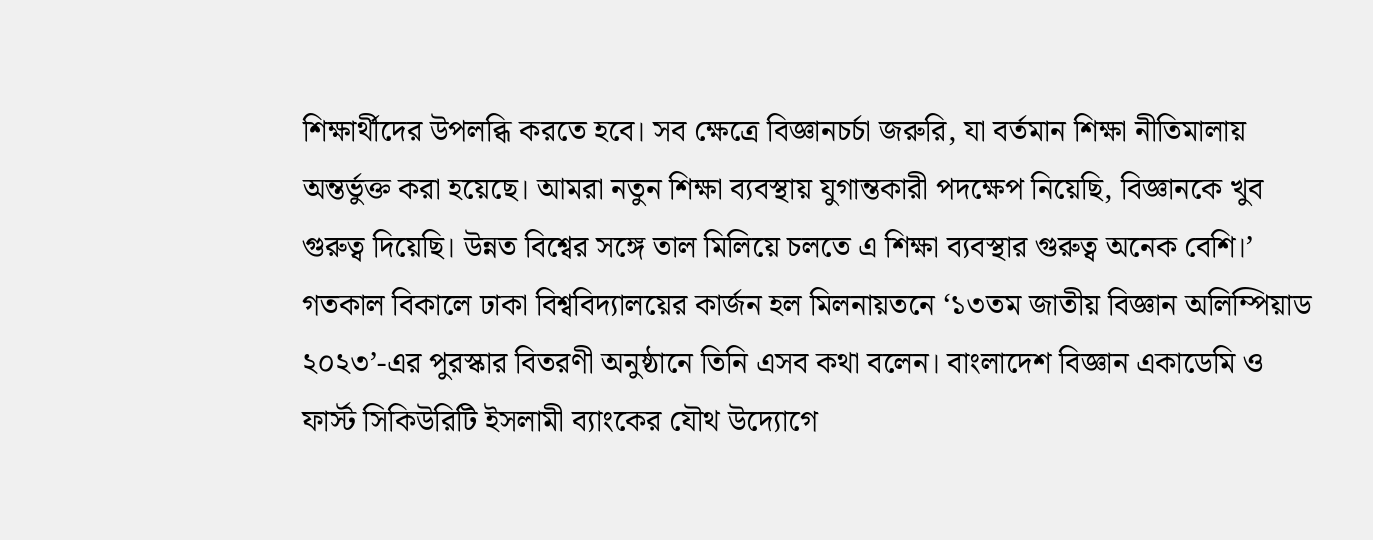শিক্ষার্থীদের উপলব্ধি করতে হবে। সব ক্ষেত্রে বিজ্ঞানচর্চা জরুরি, যা বর্তমান শিক্ষা নীতিমালায় অন্তর্ভুক্ত করা হয়েছে। আমরা নতুন শিক্ষা ব্যবস্থায় যুগান্তকারী পদক্ষেপ নিয়েছি, বিজ্ঞানকে খুব গুরুত্ব দিয়েছি। উন্নত বিশ্বের সঙ্গে তাল মিলিয়ে চলতে এ শিক্ষা ব্যবস্থার গুরুত্ব অনেক বেশি।’
গতকাল বিকালে ঢাকা বিশ্ববিদ্যালয়ের কার্জন হল মিলনায়তনে ‘১৩তম জাতীয় বিজ্ঞান অলিম্পিয়াড ২০২৩’-এর পুরস্কার বিতরণী অনুষ্ঠানে তিনি এসব কথা বলেন। বাংলাদেশ বিজ্ঞান একাডেমি ও ফার্স্ট সিকিউরিটি ইসলামী ব্যাংকের যৌথ উদ্যোগে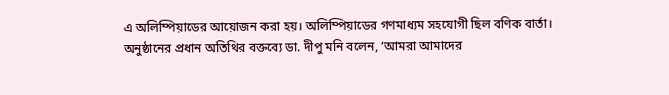এ অলিম্পিয়াডের আয়োজন করা হয়। অলিম্পিয়াডের গণমাধ্যম সহযোগী ছিল বণিক বার্তা।
অনুষ্ঠানের প্রধান অতিথির বক্তব্যে ডা. দীপু মনি বলেন, ‘আমরা আমাদের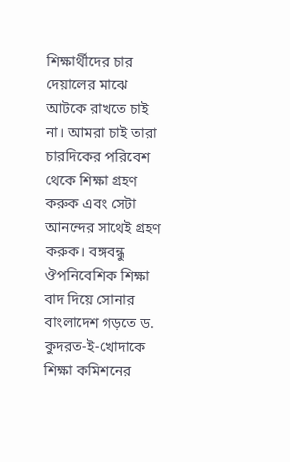শিক্ষার্থীদের চার দেয়ালের মাঝে আটকে রাখতে চাই না। আমরা চাই তারা চারদিকের পরিবেশ থেকে শিক্ষা গ্রহণ করুক এবং সেটা আনন্দের সাথেই গ্রহণ করুক। বঙ্গবন্ধু ঔপনিবেশিক শিক্ষা বাদ দিয়ে সোনার বাংলাদেশ গড়তে ড. কুদরত-ই-খোদাকে শিক্ষা কমিশনের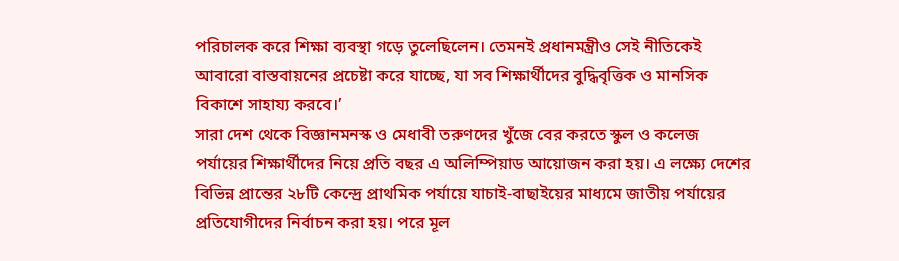পরিচালক করে শিক্ষা ব্যবস্থা গড়ে তুলেছিলেন। তেমনই প্রধানমন্ত্রীও সেই নীতিকেই আবারো বাস্তবায়নের প্রচেষ্টা করে যাচ্ছে, যা সব শিক্ষার্থীদের বুদ্ধিবৃত্তিক ও মানসিক বিকাশে সাহায্য করবে।’
সারা দেশ থেকে বিজ্ঞানমনস্ক ও মেধাবী তরুণদের খুঁজে বের করতে স্কুল ও কলেজ পর্যায়ের শিক্ষার্থীদের নিয়ে প্রতি বছর এ অলিম্পিয়াড আয়োজন করা হয়। এ লক্ষ্যে দেশের বিভিন্ন প্রান্তের ২৮টি কেন্দ্রে প্রাথমিক পর্যায়ে যাচাই-বাছাইয়ের মাধ্যমে জাতীয় পর্যায়ের প্রতিযোগীদের নির্বাচন করা হয়। পরে মূল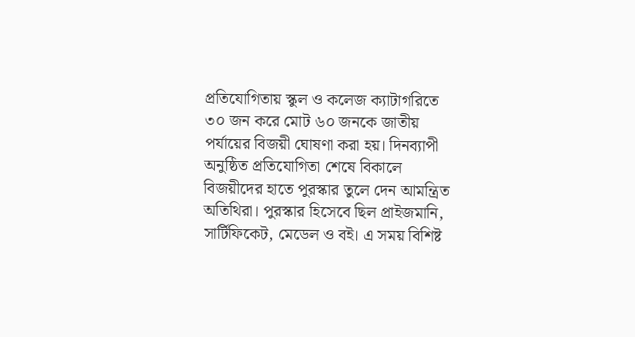প্রতিযোগিতায় স্কুল ও কলেজ ক্যাটাগরিতে ৩০ জন করে মোট ৬০ জনকে জাতীয় পর্যায়ের বিজয়ী ঘোষণা করা হয়। দিনব্যাপী অনুষ্ঠিত প্রতিযোগিতা শেষে বিকালে বিজয়ীদের হাতে পুরস্কার তুলে দেন আমন্ত্রিত অতিথিরা। পুরস্কার হিসেবে ছিল প্রাইজমানি, সার্টিফিকেট, মেডেল ও বই। এ সময় বিশিষ্ট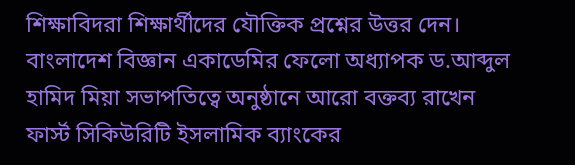শিক্ষাবিদরা শিক্ষার্থীদের যৌক্তিক প্রশ্নের উত্তর দেন।
বাংলাদেশ বিজ্ঞান একাডেমির ফেলো অধ্যাপক ড.আব্দুল হামিদ মিয়া সভাপতিত্বে অনুষ্ঠানে আরো বক্তব্য রাখেন ফার্স্ট সিকিউরিটি ইসলামিক ব্যাংকের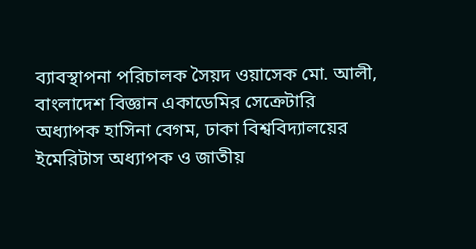ব্যাবস্থাপনা পরিচালক সৈয়দ ওয়াসেক মো. আলী, বাংলাদেশ বিজ্ঞান একাডেমির সেক্রেটারি অধ্যাপক হাসিনা বেগম, ঢাকা বিশ্ববিদ্যালয়ের ইমেরিটাস অধ্যাপক ও জাতীয়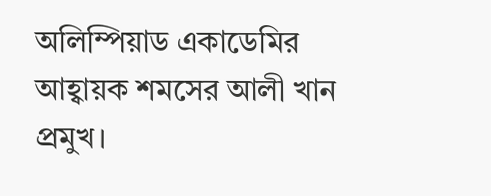অলিম্পিয়াড একাডেমির আহ্বায়ক শমসের আলী খান প্রমুখ।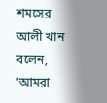শমসের আলী খান বলেন, ‘আমরা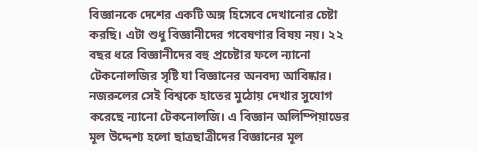বিজ্ঞানকে দেশের একটি অঙ্গ হিসেবে দেখানোর চেষ্টা করছি। এটা শুধু বিজ্ঞানীদের গবেষণার বিষয় নয়। ২২ বছর ধরে বিজ্ঞানীদের বহু প্রচেষ্টার ফলে ন্যানো টেকনোলজির সৃষ্টি যা বিজ্ঞানের অনবদ্য আবিষ্কার। নজরুলের সেই বিশ্বকে হাতের মুঠোয় দেখার সুযোগ করেছে ন্যানো টেকনোলজি। এ বিজ্ঞান অলিম্পিয়াডের মূল উদ্দেশ্য হলো ছাত্রছাত্রীদের বিজ্ঞানের মূল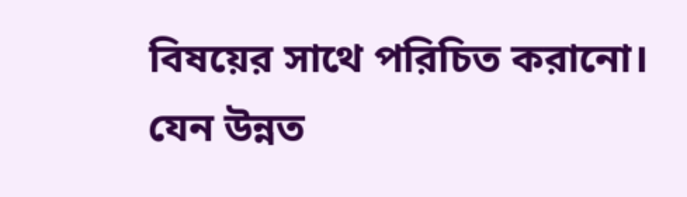বিষয়ের সাথে পরিচিত করানো। যেন উন্নত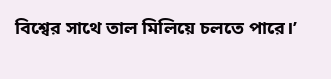বিশ্বের সাথে তাল মিলিয়ে চলতে পারে।’